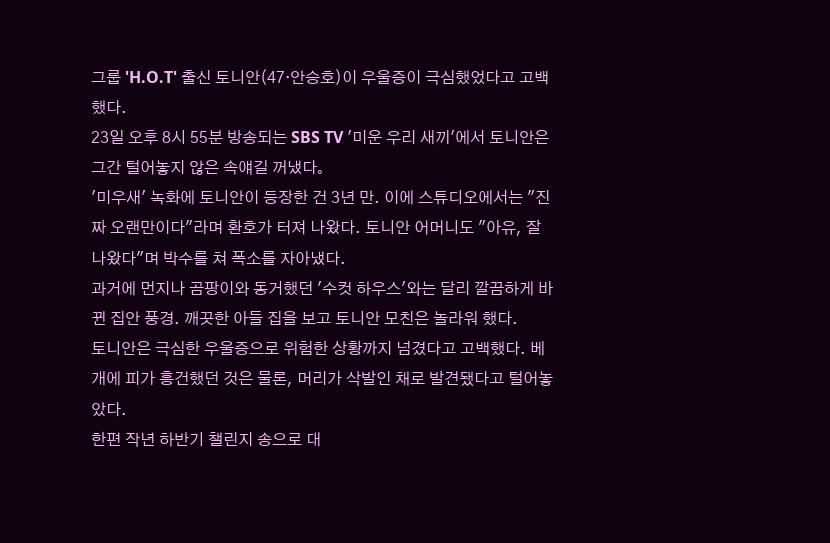그룹 'H.O.T' 출신 토니안(47·안승호)이 우울증이 극심했었다고 고백했다.
23일 오후 8시 55분 방송되는 SBS TV '미운 우리 새끼'에서 토니안은 그간 털어놓지 않은 속얘길 꺼냈다。
'미우새' 녹화에 토니안이 등장한 건 3년 만. 이에 스튜디오에서는 "진짜 오랜만이다"라며 환호가 터져 나왔다. 토니안 어머니도 "아유, 잘 나왔다"며 박수를 쳐 폭소를 자아냈다.
과거에 먼지나 곰팡이와 동거했던 '수컷 하우스'와는 달리 깔끔하게 바뀐 집안 풍경. 깨끗한 아들 집을 보고 토니안 모친은 놀라워 했다.
토니안은 극심한 우울증으로 위험한 상황까지 넘겼다고 고백했다. 베개에 피가 흥건했던 것은 물론, 머리가 삭발인 채로 발견됐다고 털어놓았다.
한편 작년 하반기 챌린지 송으로 대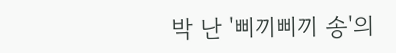박 난 '삐끼삐끼 송'의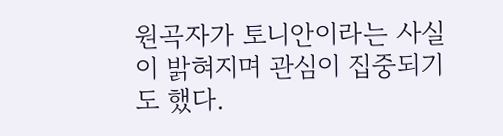원곡자가 토니안이라는 사실이 밝혀지며 관심이 집중되기도 했다.